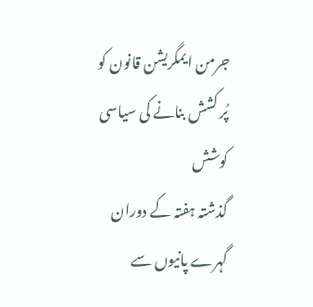جرمن ایمگریشن قانون کو پُر کشش بنانے کی سیاسی کوشش
گذشتہ ہفتہ کے دوران گہرے پانیوں سے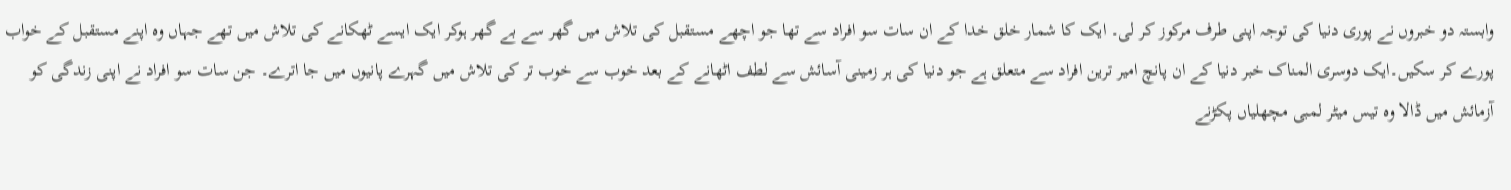وابستہ دو خبروں نے پوری دنیا کی توجہ اپنی طرف مرکوز کر لی۔ ایک کا شمار خلق خدا کے ان سات سو افراد سے تھا جو اچھے مستقبل کی تلاش میں گھر سے بے گھر ہوکر ایک ایسے ٹھکانے کی تلاش میں تھے جہاں وہ اپنے مستقبل کے خواب پورے کر سکیں۔ایک دوسری المناک خبر دنیا کے ان پانچ امیر ترین افراد سے متعلق ہے جو دنیا کی ہر زمینی آسائش سے لطف اٹھانے کے بعد خوب سے خوب تر کی تلاش میں گہرے پانیوں میں جا اترے۔ جن سات سو افراد نے اپنی زندگی کو آزمائش میں ڈالا وہ تیس میٹر لمبی مچھلیاں پکڑنے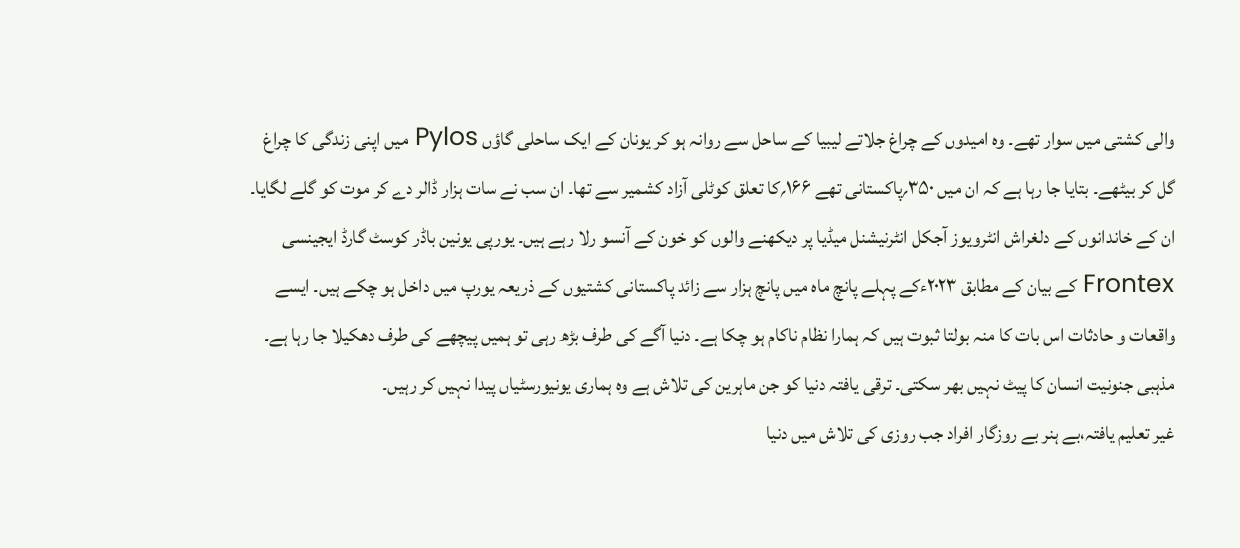والی کشتی میں سوار تھے۔ وہ امیدوں کے چراغ جلاتے لیبیا کے ساحل سے روانہ ہو کر یونان کے ایک ساحلی گاؤں Pylos میں اپنی زندگی کا چراغ گل کر بیٹھے۔ بتایا جا رہا ہے کہ ان میں ۳۵۰؍پاکستانی تھے ۱۶۶؍کا تعلق کوٹلی آزاد کشمیر سے تھا۔ ان سب نے سات ہزار ڈالر دے کر موت کو گلے لگایا۔ ان کے خاندانوں کے دلغراش انٹرویوز آجکل انٹرنیشنل میڈیا پر دیکھنے والوں کو خون کے آنسو رلا رہے ہیں۔ یورپی یونین باڈر کوسٹ گارڈ ایجینسی Frontex کے بیان کے مطابق ۲۰۲۳ءکے پہلے پانچ ماہ میں پانچ ہزار سے زائد پاکستانی کشتیوں کے ذریعہ یورپ میں داخل ہو چکے ہیں۔ ایسے واقعات و حادثات اس بات کا منہ بولتا ثبوت ہیں کہ ہمارا نظام ناکام ہو چکا ہے۔ دنیا آگے کی طرف بڑھ رہی تو ہمیں پیچھے کی طرف دھکیلا جا رہا ہے۔ مذہبی جنونیت انسان کا پیٹ نہیں بھر سکتی۔ ترقی یافتہ دنیا کو جن ماہرین کی تلاش ہے وہ ہماری یونیورسٹیاں پیدا نہیں کر رہیں۔
غیر تعلیم یافتہ،بے ہنر بے روزگار افراد جب روزی کی تلاش میں دنیا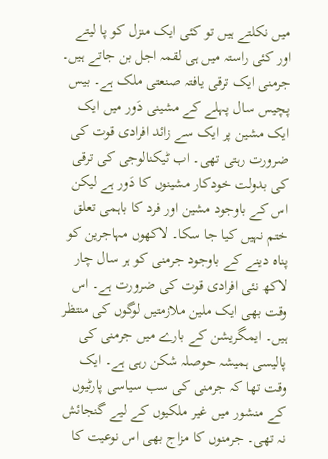میں نکلتے ہیں تو کئی ایک منزل کو پا لیتے اور کئی راستہ میں ہی لقمہ اجل بن جاتے ہیں۔
جرمنی ایک ترقی یافتہ صنعتی ملک ہے۔ بیس پچیس سال پہلے کے مشینی دَور میں ایک ایک مشین پر ایک سے زائد افرادی قوت کی ضرورت رہتی تھی۔ اب ٹیکنالوجی کی ترقی کی بدولت خودکار مشینوں کا دَور ہے لیکن اس کے باوجود مشین اور فرد کا باہمی تعلق ختم نہیں کیا جا سکا۔ لاکھوں مہاجرین کو پناہ دینے کے باوجود جرمنی کو ہر سال چار لاکھ نئی افرادی قوت کی ضرورت ہے۔ اس وقت بھی ایک ملین ملازمتیں لوگوں کی منتظر ہیں۔ ایمگریشن کے بارے میں جرمنی کی پالیسی ہمیشہ حوصلہ شکن رہی ہے۔ ایک وقت تھا کہ جرمنی کی سب سیاسی پارٹیوں کے منشور میں غیر ملکیوں کے لیے گنجائش نہ تھی۔ جرمنوں کا مزاج بھی اس نوعیت کا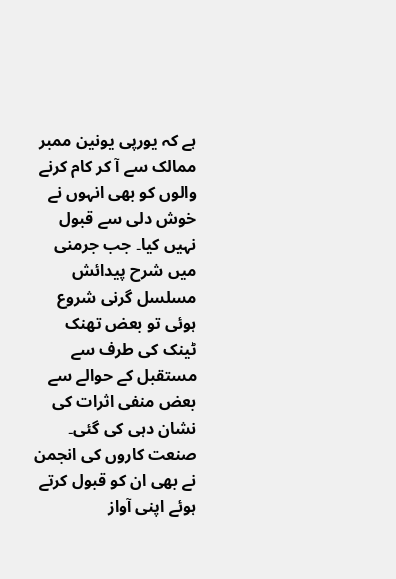ہے کہ یورپی یونین ممبر ممالک سے آ کر کام کرنے والوں کو بھی انہوں نے خوش دلی سے قبول نہیں کیا۔ جب جرمنی میں شرح پیدائش مسلسل گرنی شروع ہوئی تو بعض تھنک ٹینک کی طرف سے مستقبل کے حوالے سے بعض منفی اثرات کی نشان دہی کی گئی۔ صنعت کاروں کی انجمن نے بھی ان کو قبول کرتے ہوئے اپنی آواز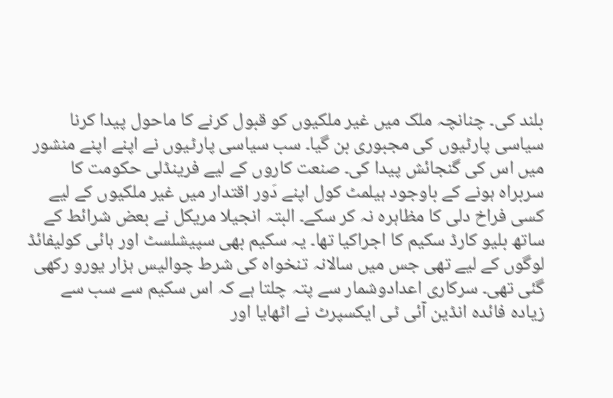بلند کی۔ چنانچہ ملک میں غیر ملکیوں کو قبول کرنے کا ماحول پیدا کرنا سیاسی پارٹیوں کی مجبوری بن گیا۔ سب سیاسی پارٹیوں نے اپنے اپنے منشور میں اس کی گنجائش پیدا کی۔ صنعت کاروں کے لیے فرینڈلی حکومت کا سربراہ ہونے کے باوجود ہیلمٹ کول اپنے دَور اقتدار میں غیر ملکیوں کے لیے کسی فراخ دلی کا مظاہرہ نہ کر سکے۔ البتہ انجیلا مریکل نے بعض شرائط کے ساتھ بلیو کارڈ سکیم کا اجراکیا تھا۔ یہ سکیم بھی سپیشلسٹ اور ہائی کولیفائڈ لوگوں کے لیے تھی جس میں سالانہ تنخواہ کی شرط چوالیس ہزار یورو رکھی گئی تھی۔ سرکاری اعدادوشمار سے پتہ چلتا ہے کہ اس سکیم سے سب سے زیادہ فائدہ انڈین آئی ٹی ایکسپرٹ نے اٹھایا اور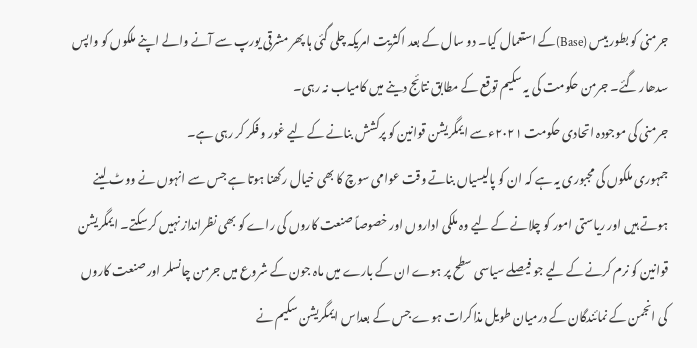جرمنی کو بطور بیس (Base)کے استعمال کیا۔ دو سال کے بعد اکثریت امریکہ چلی گئی ہا پھر مشرقی یورپ سے آنے والے اپنے ملکوں کو واپس سدھار گئے۔ جرمن حکومت کی یہ سکیم توقع کے مطابق نتائج دینے میں کامیاب نہ رہی۔
جرمنی کی موجودہ اتحادی حکومت ۲۰۲۱ءسے ایمگریشن قوانین کو پرکشش بنانے کے لیے غور و فکر کر رہی ہے۔
جمہوری ملکوں کی مجبوری یہ ہے کہ ان کو پالیسیاں بناتے وقت عوامی سوچ کا بھی خیال رکھنا ہوتا ہے جس سے انہوں نے ووٹ لینے ہوتے ہیں اور ریاستی امور کو چلانے کے لیے وہ ملکی اداروں اور خصوصاً صنعت کاروں کی راے کو بھی نظرانداز نہیں کر سکتے۔ ایمگریشن قوانین کو نرم کرنے کے لیے جو فیصلے سیاسی سطح پر ہوے ان کے بارے میں ماہ جون کے شروع میں جرمن چانسلر اور صنعت کاروں کی انجمن کے نمائندگان کے درمیان طویل مذاکرات ہوے جس کے بعداس ایمگریشن سکیم نے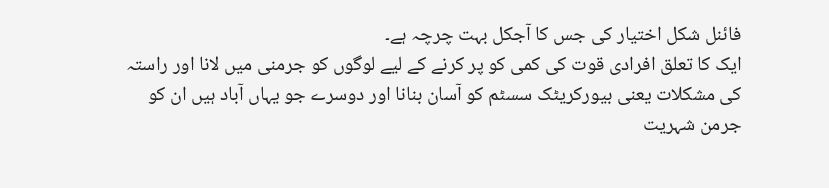فائنل شکل اختیار کی جس کا آجکل بہت چرچہ ہے۔
ایک کا تعلق افرادی قوت کی کمی کو پر کرنے کے لیے لوگوں کو جرمنی میں لانا اور راستہ کی مشکلات یعنی بیورکریٹک سسٹم کو آسان بنانا اور دوسرے جو یہاں آباد ہیں ان کو جرمن شہریت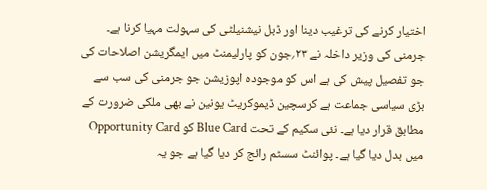اختیار کرنے کی ترغیب دینا اور ڈبل نیشنیلٹی کی سہولت مہیا کرنا ہے۔
جرمنی کی وزیر داخلہ نے ۲۳؍جون کو پارلیمنٹ میں ایمگریشن اصلاحات کی جو تفصیل پیش کی ہے اس کو موجودہ اپوزیشن جو جرمنی کی سب سے بڑی سیاسی جماعت ہے کرسچین ڈیموکریٹ یونین نے بھی ملکی ضرورت کے مطابق قرار دیا ہے۔ نئی سکیم کے تحت Blue Card کو Opportunity Card میں بدل دیا گیا ہے۔ پوائنٹ سسٹم رائج کر دیا گیا ہے جو یہ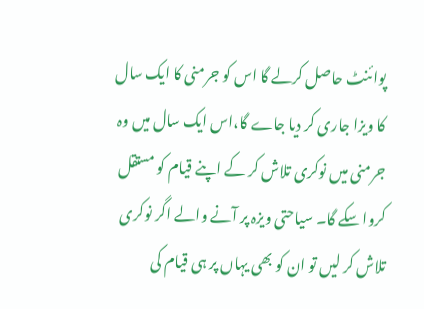پوائنٹ حاصل کرلے گا اس کو جرمنی کا ایک سال کا ویزا جاری کر دیا جاے گا،اس ایک سال میں وہ جرمنی میں نوکری تلاش کر کے اپنے قیام کو مستقل کروا سکے گا۔ سیاحتی ویزہ پر آنے والے اگر نوکری تلاش کر لیں تو ان کو بھی یہاں پر ہی قیام کی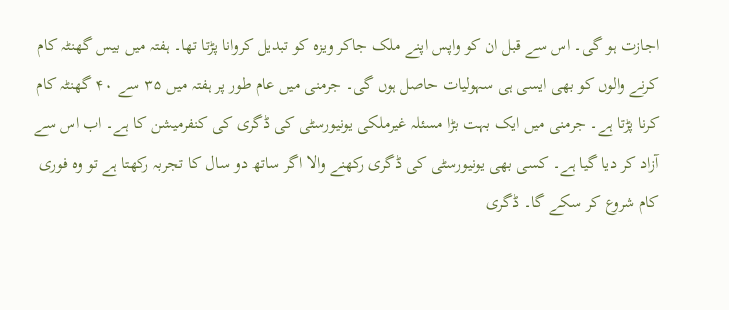اجازت ہو گی۔ اس سے قبل ان کو واپس اپنے ملک جاکر ویزہ کو تبدیل کروانا پڑتا تھا۔ ہفتہ میں بیس گھنٹہ کام کرنے والوں کو بھی ایسی ہی سہولیات حاصل ہوں گی۔ جرمنی میں عام طور پر ہفتہ میں ۳۵ سے ۴۰ گھنٹہ کام کرنا پڑتا ہے۔ جرمنی میں ایک بہت بڑا مسئلہ غیرملکی یونیورسٹی کی ڈگری کی کنفرمیشن کا ہے۔ اب اس سے آزاد کر دیا گیا ہے۔ کسی بھی یونیورسٹی کی ڈگری رکھنے والا اگر ساتھ دو سال کا تجربہ رکھتا ہے تو وہ فوری کام شروع کر سکے گا۔ ڈگری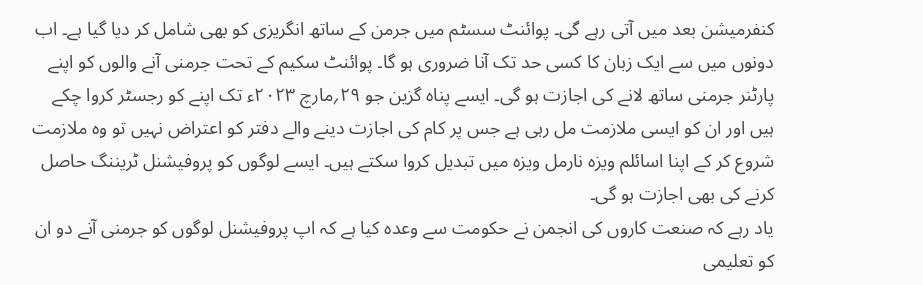کنفرمیشن بعد میں آتی رہے گی۔ پوائنٹ سسٹم میں جرمن کے ساتھ انگریزی کو بھی شامل کر دیا گیا ہے۔ اب دونوں میں سے ایک زبان کا کسی حد تک آنا ضروری ہو گا۔ پوائنٹ سکیم کے تحت جرمنی آنے والوں کو اپنے پارٹنر جرمنی ساتھ لانے کی اجازت ہو گی۔ ایسے پناہ گزین جو ۲۹؍مارچ ۲۰۲۳ء تک اپنے کو رجسٹر کروا چکے ہیں اور ان کو ایسی ملازمت مل رہی ہے جس پر کام کی اجازت دینے والے دفتر کو اعتراض نہیں تو وہ ملازمت شروع کر کے اپنا اسائلم ویزہ نارمل ویزہ میں تبدیل کروا سکتے ہیں۔ ایسے لوگوں کو پروفیشنل ٹریننگ حاصل کرنے کی بھی اجازت ہو گی۔
یاد رہے کہ صنعت کاروں کی انجمن نے حکومت سے وعدہ کیا ہے کہ اپ پروفیشنل لوگوں کو جرمنی آنے دو ان کو تعلیمی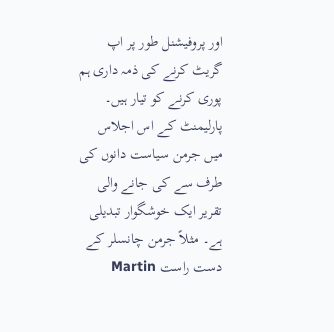اور پروفیشنل طور پر اپ گریٹ کرنے کی ذمہ داری ہم پوری کرنے کو تیار ہیں۔ پارلیمنٹ کے اس اجلاس میں جرمن سیاست دانوں کی طرف سے کی جانے والی تقریر ایک خوشگوار تبدیلی ہے۔ مثلاً جرمن چانسلر کے دست راست Martin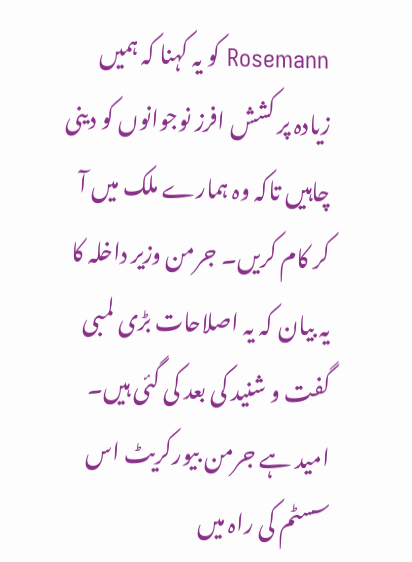Rosemann کو یہ کہنا کہ ہمیں زیادہ پر کشش افرز نوجوانوں کو دینی چاہیں تاکہ وہ ہمارے ملک میں آ کر کام کریں۔ جرمن وزیر داخلہ کا یہ بیان کہ یہ اصلاحات بڑی لمبی گفت و شنید کی بعد کی گئی ہیں۔ امید ہے جرمن بیورکریٹ اس سسٹم کی راہ میں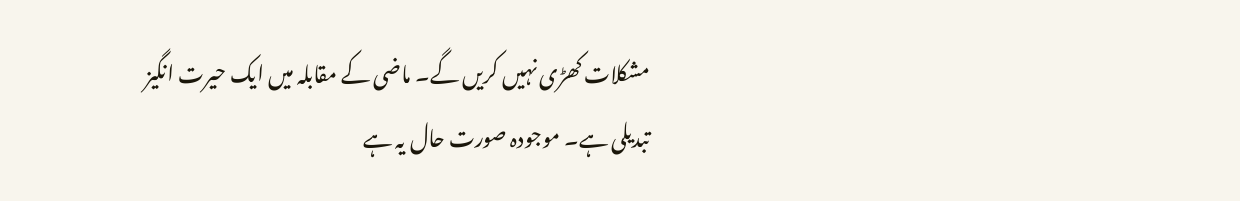مشکلات کھڑی نہیں کریں گے۔ ماضی کے مقابلہ میں ایک حیرت انگیز تبدیلی ہے۔ موجودہ صورت حال یہ ہے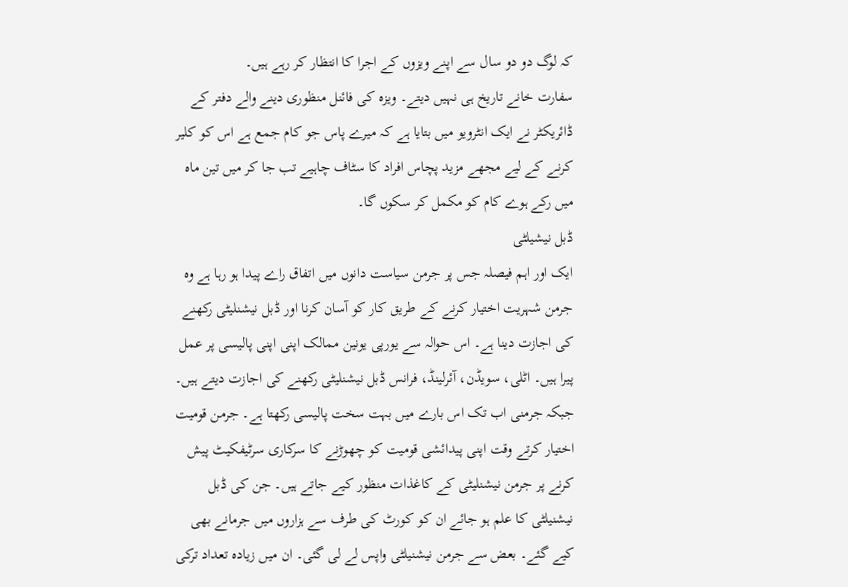کہ لوگ دو دو سال سے اپنے ویزوں کے اجرا کا انتظار کر رہے ہیں۔
سفارت خانے تاریخ ہی نہیں دیتے۔ ویزہ کی فائنل منظوری دینے والے دفتر کے ڈائریکٹر نے ایک انٹرویو میں بتایا ہے کہ میرے پاس جو کام جمع ہے اس کو کلیر کرنے کے لیے مجھے مزید پچاس افراد کا سٹاف چاہیے تب جا کر میں تین ماہ میں رکے ہوے کام کو مکمل کر سکوں گا۔
ڈبل نیشیلٹی
ایک اور اہم فیصلہ جس پر جرمن سیاست دانوں میں اتفاق راے پیدا ہو رہا ہے وہ جرمن شہریت اختیار کرنے کے طریق کار کو آسان کرنا اور ڈبل نیشنلیٹی رکھنے کی اجازت دینا ہے۔ اس حوالہ سے یورپی یونین ممالک اپنی اپنی پالیسی پر عمل پیرا ہیں۔ اٹلی، سویڈن، آئرلینڈ، فرانس ڈبل نیشنلیٹی رکھنے کی اجازت دیتے ہیں۔ جبکہ جرمنی اب تک اس بارے میں بہت سخت پالیسی رکھتا ہے۔ جرمن قومیت اختیار کرتے وقت اپنی پیدائشی قومیت کو چھوڑنے کا سرکاری سرٹیفکیٹ پیش کرنے پر جرمن نیشنلیٹی کے کاغذات منظور کیے جاتے ہیں۔ جن کی ڈبل نیشنیلٹی کا علم ہو جائے ان کو کورٹ کی طرف سے ہزاروں میں جرمانے بھی کیے گئے۔ بعض سے جرمن نیشنیلٹی واپس لے لی گئی۔ ان میں زیادہ تعداد ترکی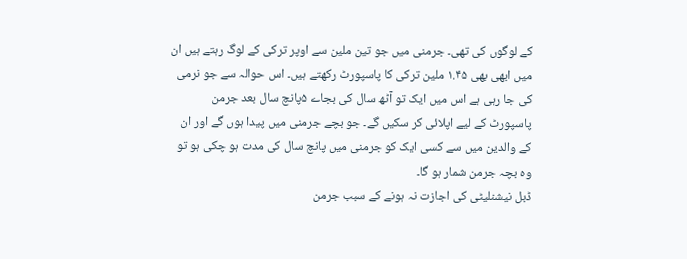کے لوگوں کی تھی۔ جرمنی میں جو تین ملین سے اوپر ترکی کے لوگ رہتے ہیں ان میں ابھی بھی ۱.۴۵ ملین ترکی کا پاسپورٹ رکھتے ہیں۔ اس حوالہ سے جو نرمی کی جا رہی ہے اس میں ایک تو آٹھ سال کی بجاے ۵پانچ سال بعد جرمن پاسپورٹ کے لیے اپلائی کر سکیں گے۔ جو بچے جرمنی میں پیدا ہوں گے اور ان کے والدین میں سے کسی ایک کو جرمنی میں پانچ سال کی مدت ہو چکی ہو تو وہ بچہ جرمن شمار ہو گا۔
ڈبل نیشنلیٹی کی اجازت نہ ہونے کے سبب جرمن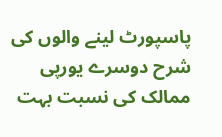پاسپورٹ لینے والوں کی شرح دوسرے یورپی ممالک کی نسبت بہت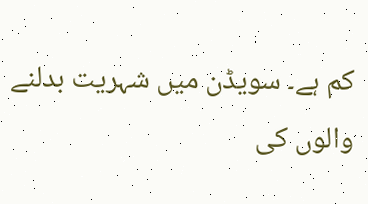کم ہے۔ سویڈن میں شہریت بدلنے والوں کی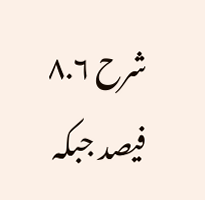شرح ۸.۶ فیصد جبکہ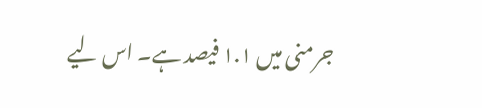جرمنی میں ۱.۱ فیصد ہے۔ اس لیے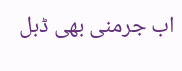اب جرمنی بھی ڈبل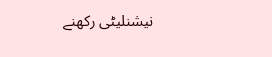نیشنلیٹی رکھنے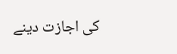کی اجازت دینے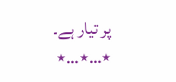پر تیار ہے۔
٭…٭…٭